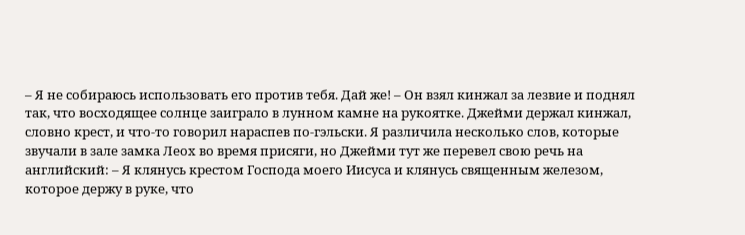– Я не собираюсь использовать его против тебя. Дай же! – Он взял кинжал за лезвие и поднял так, что восходящее солнце заиграло в лунном камне на рукоятке. Джейми держал кинжал, словно крест, и что-то говорил нараспев по-гэльски. Я различила несколько слов, которые звучали в зале замка Леох во время присяги, но Джейми тут же перевел свою речь на английский: – Я клянусь крестом Господа моего Иисуса и клянусь священным железом, которое держу в руке, что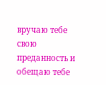вручаю тебе свою преданность и обещаю тебе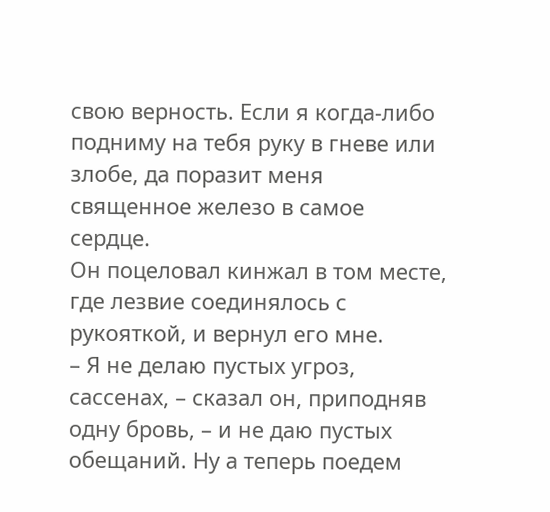свою верность. Если я когда-либо подниму на тебя руку в гневе или злобе, да поразит меня священное железо в самое сердце.
Он поцеловал кинжал в том месте, где лезвие соединялось с рукояткой, и вернул его мне.
– Я не делаю пустых угроз, сассенах, – сказал он, приподняв одну бровь, – и не даю пустых обещаний. Ну а теперь поедем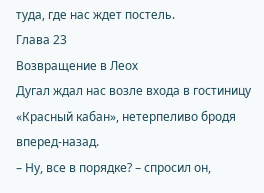туда, где нас ждет постель.
Глава 23
Возвращение в Леох
Дугал ждал нас возле входа в гостиницу «Красный кабан», нетерпеливо бродя вперед-назад.
– Ну, все в порядке? – спросил он,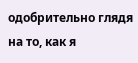одобрительно глядя на то, как я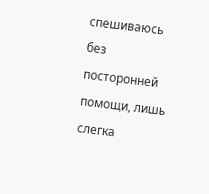спешиваюсь без посторонней помощи, лишь слегка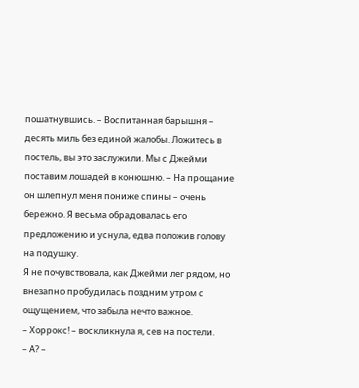пошатнувшись. – Воспитанная барышня – десять миль без единой жалобы. Ложитесь в постель, вы это заслужили. Мы с Джейми поставим лошадей в конюшню. – На прощание он шлепнул меня пониже спины – очень бережно. Я весьма обрадовалась его предложению и уснула, едва положив голову на подушку.
Я не почувствовала, как Джейми лег рядом, но внезапно пробудилась поздним утром с ощущением, что забыла нечто важное.
– Хоррокс! – воскликнула я, сев на постели.
– А? –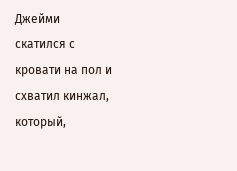Джейми скатился с кровати на пол и схватил кинжал, который,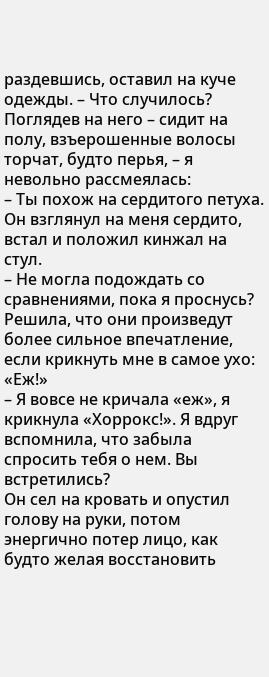раздевшись, оставил на куче одежды. – Что случилось?
Поглядев на него – сидит на полу, взъерошенные волосы торчат, будто перья, – я невольно рассмеялась:
– Ты похож на сердитого петуха.
Он взглянул на меня сердито, встал и положил кинжал на стул.
– Не могла подождать со сравнениями, пока я проснусь? Решила, что они произведут более сильное впечатление, если крикнуть мне в самое ухо: «Еж!»
– Я вовсе не кричала «еж», я крикнула «Хоррокс!». Я вдруг вспомнила, что забыла спросить тебя о нем. Вы встретились?
Он сел на кровать и опустил голову на руки, потом энергично потер лицо, как будто желая восстановить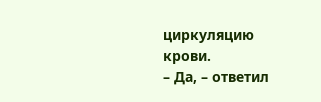циркуляцию крови.
– Да, – ответил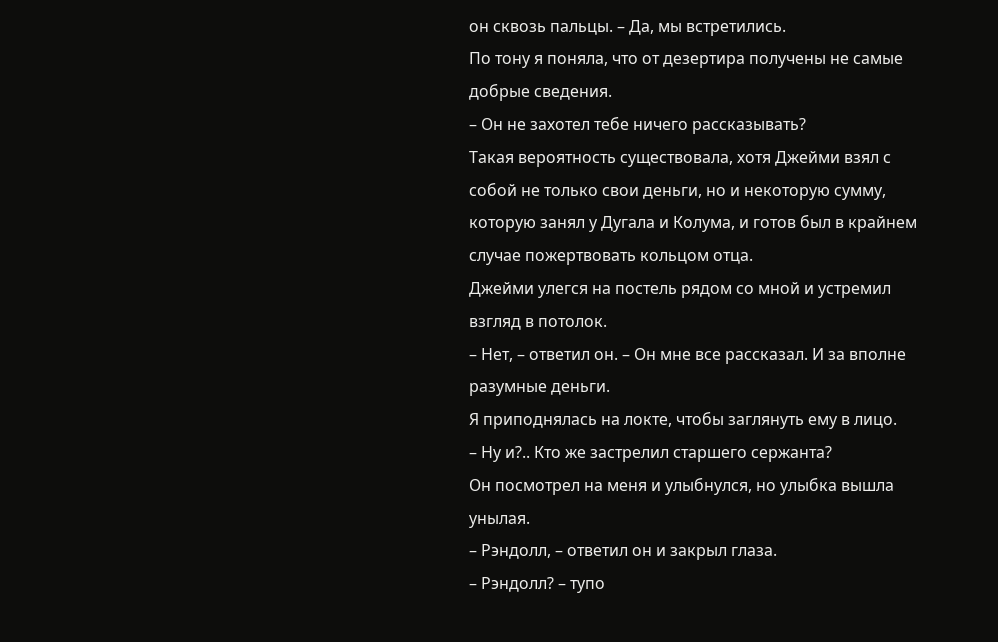он сквозь пальцы. – Да, мы встретились.
По тону я поняла, что от дезертира получены не самые добрые сведения.
– Он не захотел тебе ничего рассказывать?
Такая вероятность существовала, хотя Джейми взял с собой не только свои деньги, но и некоторую сумму, которую занял у Дугала и Колума, и готов был в крайнем случае пожертвовать кольцом отца.
Джейми улегся на постель рядом со мной и устремил взгляд в потолок.
– Нет, – ответил он. – Он мне все рассказал. И за вполне разумные деньги.
Я приподнялась на локте, чтобы заглянуть ему в лицо.
– Ну и?.. Кто же застрелил старшего сержанта?
Он посмотрел на меня и улыбнулся, но улыбка вышла унылая.
– Рэндолл, – ответил он и закрыл глаза.
– Рэндолл? – тупо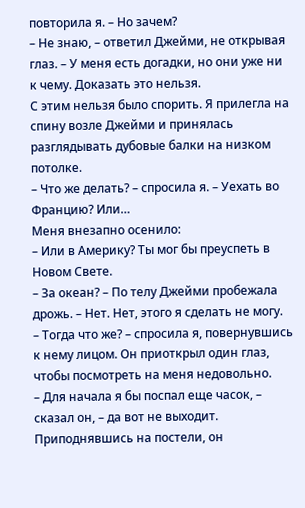повторила я. – Но зачем?
– Не знаю, – ответил Джейми, не открывая глаз. – У меня есть догадки, но они уже ни к чему. Доказать это нельзя.
С этим нельзя было спорить. Я прилегла на спину возле Джейми и принялась разглядывать дубовые балки на низком потолке.
– Что же делать? – спросила я. – Уехать во Францию? Или…
Меня внезапно осенило:
– Или в Америку? Ты мог бы преуспеть в Новом Свете.
– За океан? – По телу Джейми пробежала дрожь. – Нет. Нет, этого я сделать не могу.
– Тогда что же? – спросила я, повернувшись к нему лицом. Он приоткрыл один глаз, чтобы посмотреть на меня недовольно.
– Для начала я бы поспал еще часок, – сказал он, – да вот не выходит.
Приподнявшись на постели, он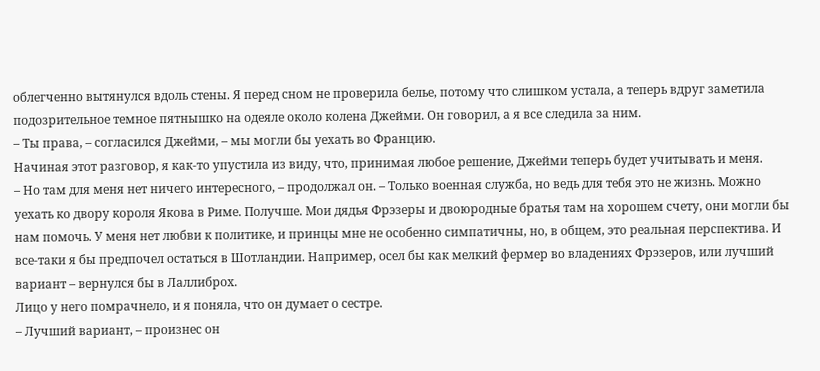облегченно вытянулся вдоль стены. Я перед сном не проверила белье, потому что слишком устала, а теперь вдруг заметила подозрительное темное пятнышко на одеяле около колена Джейми. Он говорил, а я все следила за ним.
– Ты права, – согласился Джейми, – мы могли бы уехать во Францию.
Начиная этот разговор, я как-то упустила из виду, что, принимая любое решение, Джейми теперь будет учитывать и меня.
– Но там для меня нет ничего интересного, – продолжал он. – Только военная служба, но ведь для тебя это не жизнь. Можно уехать ко двору короля Якова в Риме. Получше. Мои дядья Фрэзеры и двоюродные братья там на хорошем счету, они могли бы нам помочь. У меня нет любви к политике, и принцы мне не особенно симпатичны, но, в общем, это реальная перспектива. И все-таки я бы предпочел остаться в Шотландии. Например, осел бы как мелкий фермер во владениях Фрэзеров, или лучший вариант – вернулся бы в Лаллиброх.
Лицо у него помрачнело, и я поняла, что он думает о сестре.
– Лучший вариант, – произнес он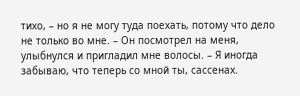тихо, – но я не могу туда поехать, потому что дело не только во мне. – Он посмотрел на меня, улыбнулся и пригладил мне волосы. – Я иногда забываю, что теперь со мной ты, сассенах.